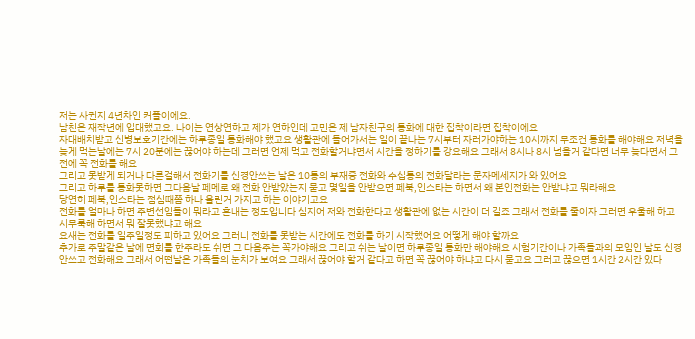저는 사귄지 4년차인 커플이에요.
남친은 재작년에 입대했고요. 나이는 연상연하고 제가 연하인데 고민은 제 남자친구의 통화에 대한 집착이라면 집착이에요
자대배치받고 신병보호기간에는 하루종일 통화해야 했고요 생활관에 들어가서는 일이 끝나는 7시부터 자러가야하는 10시까지 무조건 통화를 해야해요 저녁을 늦게 먹는날에는 7시 20분에는 끊어야 하는데 그러면 언제 먹고 전화할거냐면서 시간을 정하기를 강요해요 그래서 8시나 8시 넘을거 같다면 너무 늦다면서 그전에 꼭 전화를 해요
그리고 못받게 되거나 다른걸해서 전화기를 신경안쓰는 날은 10통의 부재중 전화와 수십통의 전화달라는 문자메세지가 와 있어요
그리고 하루를 통화못하면 그다음날 페메로 왜 전화 안받았는지 묻고 몇일을 안받으면 페북,인스타는 하면서 왜 본인전화는 안받냐고 뭐라해요
당연히 페북,인스타는 점심때쯤 하나 올린거 가지고 하는 이야기고요
전화를 얼마나 하면 주변선임들이 뭐라고 혼내는 정도입니다 심지어 저와 전화한다고 생활관에 없는 시간이 더 길죠 그래서 전화를 줄이자 그러면 우울해 하고 시무룩해 하면서 뭐 잘못했냐고 해요
요새는 전화를 일주일정도 피하고 있어요 그러니 전화를 못받는 시간에도 전화를 하기 시작했어요 어떻게 해야 할까요
추가로 주말같은 날에 면회를 한주라도 쉬면 그 다음주는 꼭가야해요 그리고 쉬는 날이면 하루종일 통화만 해야해요 시험기간이나 가족들과의 모임인 날도 신경안쓰고 전화해요 그래서 어떤날은 가족들의 눈치가 보여요 그래서 끊어야 할거 같다고 하면 꼭 끊어야 하냐고 다시 묻고요 그러고 끊으면 1시간 2시간 있다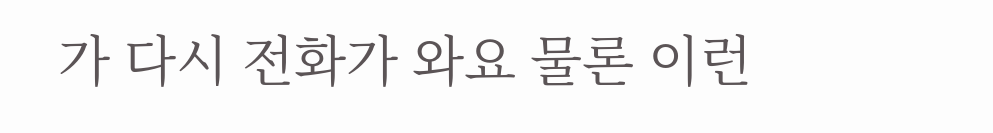가 다시 전화가 와요 물론 이런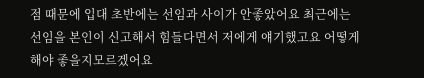점 때문에 입대 초반에는 선임과 사이가 안좋았어요 최근에는 선임을 본인이 신고해서 힘들다면서 저에게 얘기했고요 어떻게 해야 좋을지모르겠어요